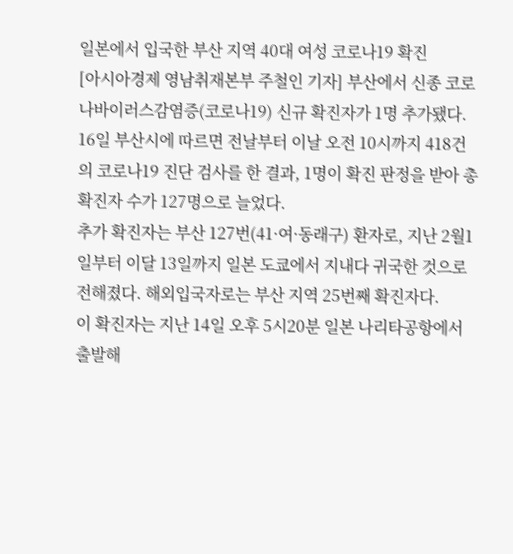일본에서 입국한 부산 지역 40대 여성 코로나19 확진
[아시아경제 영남취재본부 주철인 기자] 부산에서 신종 코로나바이러스감염증(코로나19) 신규 확진자가 1명 추가됐다.
16일 부산시에 따르면 전날부터 이날 오전 10시까지 418건의 코로나19 진단 검사를 한 결과, 1명이 확진 판정을 받아 총 확진자 수가 127명으로 늘었다.
추가 확진자는 부산 127번(41·여·동래구) 환자로, 지난 2월1일부터 이달 13일까지 일본 도쿄에서 지내다 귀국한 것으로 전해졌다. 해외입국자로는 부산 지역 25번째 확진자다.
이 확진자는 지난 14일 오후 5시20분 일본 나리타공항에서 출발해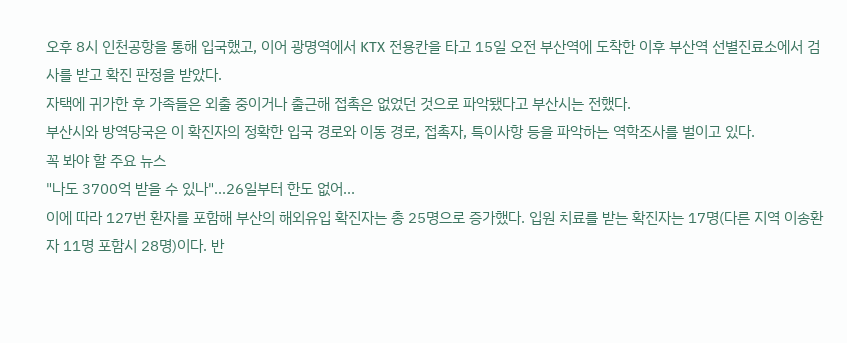오후 8시 인천공항을 통해 입국했고, 이어 광명역에서 KTX 전용칸을 타고 15일 오전 부산역에 도착한 이후 부산역 선별진료소에서 검사를 받고 확진 판정을 받았다.
자택에 귀가한 후 가족들은 외출 중이거나 출근해 접촉은 없었던 것으로 파악됐다고 부산시는 전했다.
부산시와 방역당국은 이 확진자의 정확한 입국 경로와 이동 경로, 접촉자, 특이사항 등을 파악하는 역학조사를 벌이고 있다.
꼭 봐야 할 주요 뉴스
"나도 3700억 받을 수 있나"…26일부터 한도 없어...
이에 따라 127번 환자를 포함해 부산의 해외유입 확진자는 총 25명으로 증가했다. 입원 치료를 받는 확진자는 17명(다른 지역 이송환자 11명 포함시 28명)이다. 반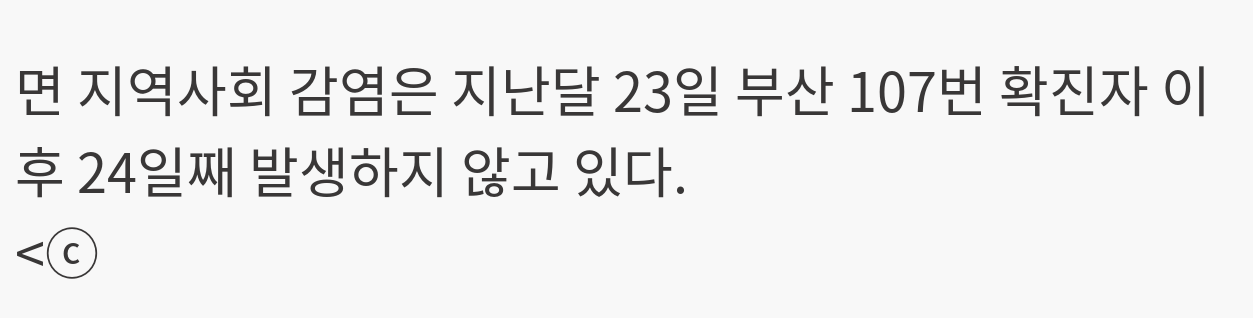면 지역사회 감염은 지난달 23일 부산 107번 확진자 이후 24일째 발생하지 않고 있다.
<ⓒ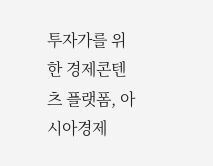투자가를 위한 경제콘텐츠 플랫폼, 아시아경제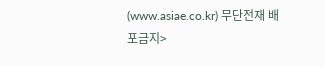(www.asiae.co.kr) 무단전재 배포금지>